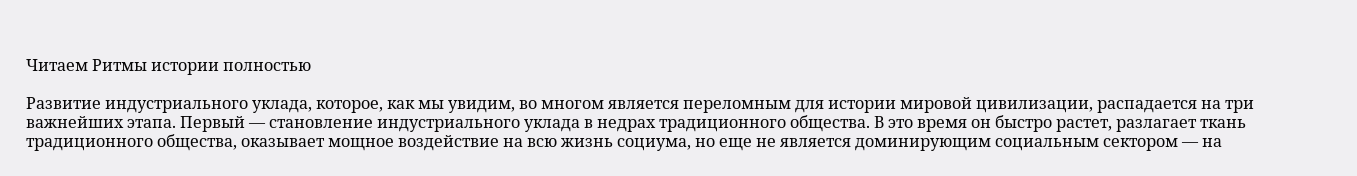Читаем Ритмы истории полностью

Развитие индустриального уклада, которое, как мы увидим, во многом является переломным для истории мировой цивилизации, распадается на три важнейших этапа. Первый — становление индустриального уклада в недрах традиционного общества. В это время он быстро растет, разлагает ткань традиционного общества, оказывает мощное воздействие на всю жизнь социума, но еще не является доминирующим социальным сектором — на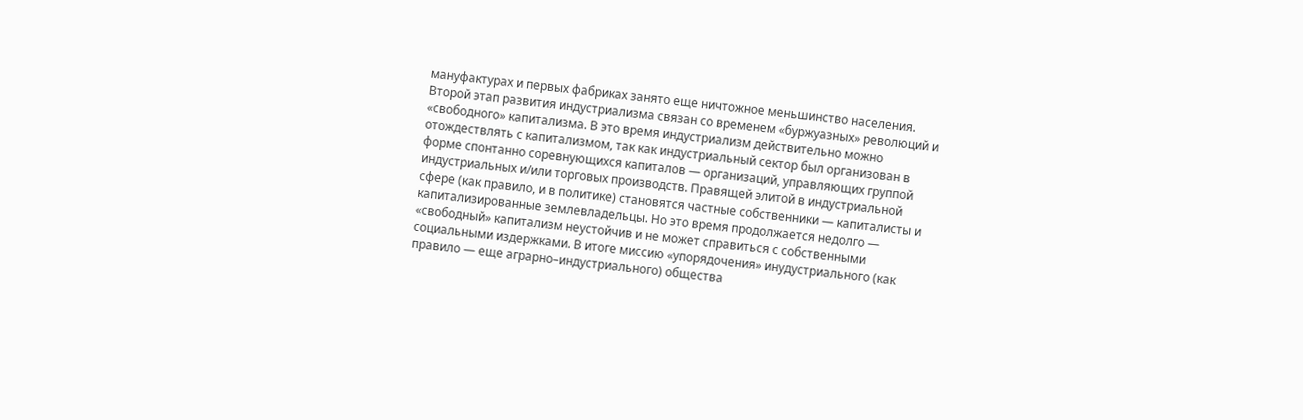мануфактурах и первых фабриках занято еще ничтожное меньшинство населения. Второй этап развития индустриализма связан со временем «буржуазных» революций и «свободного» капитализма. В это время индустриализм действительно можно отождествлять с капитализмом, так как индустриальный сектор был организован в форме спонтанно соревнующихся капиталов — организаций, управляющих группой индустриальных и/или торговых производств. Правящей элитой в индустриальной сфере (как правило, и в политике) становятся частные собственники — капиталисты и капитализированные землевладельцы. Но это время продолжается недолго — «свободный» капитализм неустойчив и не может справиться с собственными социальными издержками. В итоге миссию «упорядочения» инудустриального (как правило — еще аграрно–индустриального) общества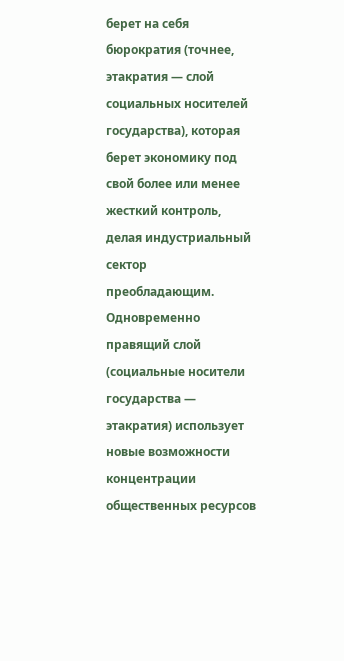берет на себя бюрократия (точнее, этакратия — слой социальных носителей государства), которая берет экономику под свой более или менее жесткий контроль, делая индустриальный сектор преобладающим. Одновременно правящий слой (социальные носители государства — этакратия) использует новые возможности концентрации общественных ресурсов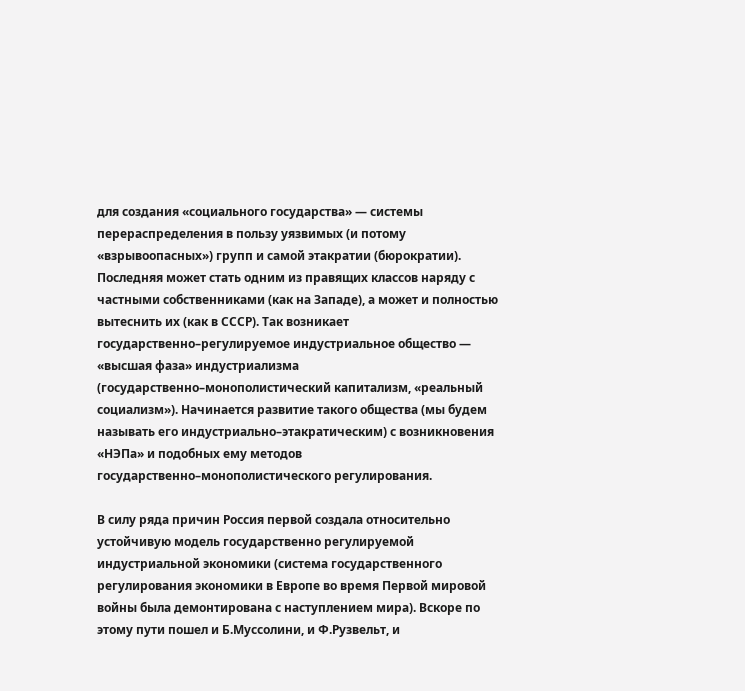для создания «социального государства» — системы перераспределения в пользу уязвимых (и потому «взрывоопасных») групп и самой этакратии (бюрократии). Последняя может стать одним из правящих классов наряду с частными собственниками (как на Западе), а может и полностью вытеснить их (как в СССР). Так возникает государственно–регулируемое индустриальное общество — «высшая фаза» индустриализма (государственно–монополистический капитализм, «реальный социализм»). Начинается развитие такого общества (мы будем называть его индустриально–этакратическим) с возникновения «НЭПа» и подобных ему методов государственно–монополистического регулирования.

В силу ряда причин Россия первой создала относительно устойчивую модель государственно регулируемой индустриальной экономики (система государственного регулирования экономики в Европе во время Первой мировой войны была демонтирована с наступлением мира). Вскоре по этому пути пошел и Б.Муссолини, и Ф.Рузвельт, и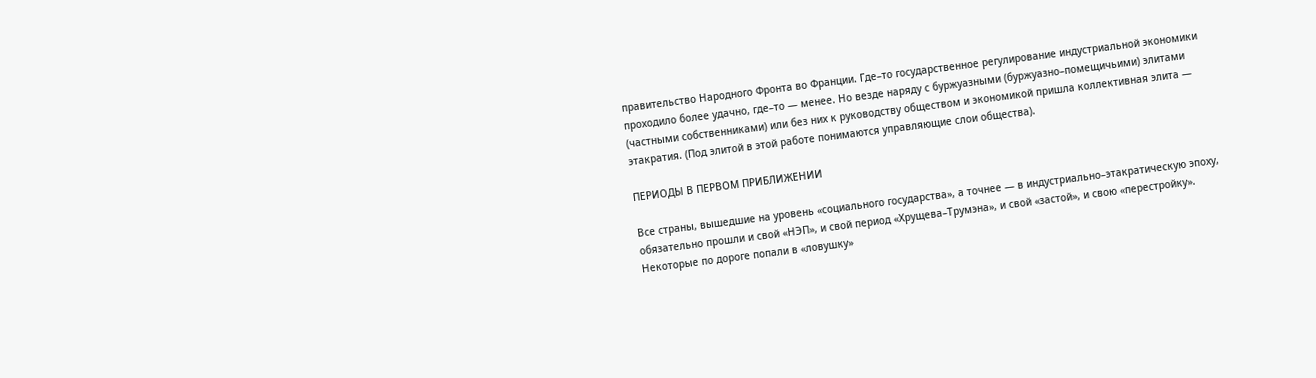правительство Народного Фронта во Франции. Где–то государственное регулирование индустриальной экономики проходило более удачно, где–то — менее. Но везде наряду с буржуазными (буржуазно–помещичьими) элитами (частными собственниками) или без них к руководству обществом и экономикой пришла коллективная элита — этакратия. (Под элитой в этой работе понимаются управляющие слои общества).

ПЕРИОДЫ В ПЕРВОМ ПРИБЛИЖЕНИИ

Все страны, вышедшие на уровень «социального государства», а точнее — в индустриально–этакратическую эпоху, обязательно прошли и свой «НЭП», и свой период «Хрущева–Трумэна», и свой «застой», и свою «перестройку». Некоторые по дороге попали в «ловушку»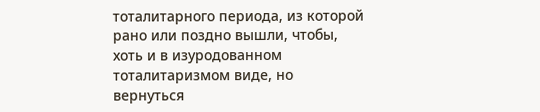тоталитарного периода, из которой рано или поздно вышли, чтобы, хоть и в изуродованном тоталитаризмом виде, но вернуться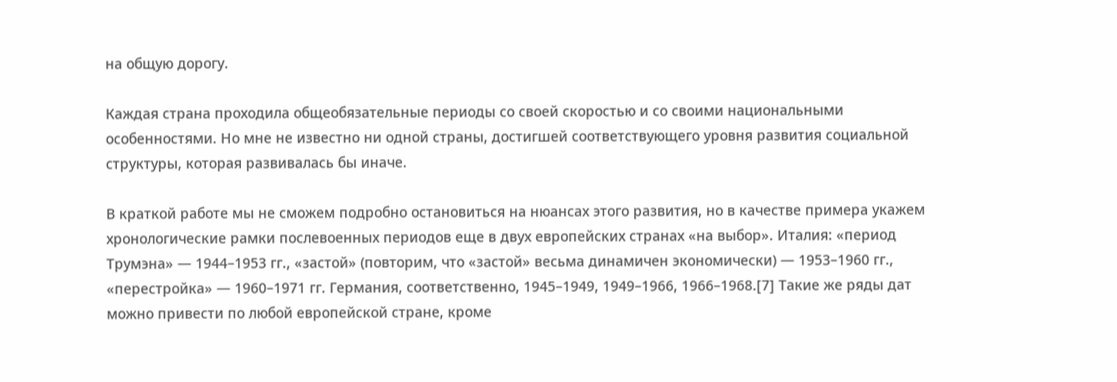на общую дорогу.

Каждая страна проходила общеобязательные периоды со своей скоростью и со своими национальными особенностями. Но мне не известно ни одной страны, достигшей соответствующего уровня развития социальной структуры, которая развивалась бы иначе.

В краткой работе мы не сможем подробно остановиться на нюансах этого развития, но в качестве примера укажем хронологические рамки послевоенных периодов еще в двух европейских странах «на выбор». Италия: «период Трумэна» — 1944–1953 гг., «застой» (повторим, что «застой» весьма динамичен экономически) — 1953–1960 гг., «перестройка» — 1960–1971 гг. Германия, соответственно, 1945–1949, 1949–1966, 1966–1968.[7] Такие же ряды дат можно привести по любой европейской стране, кроме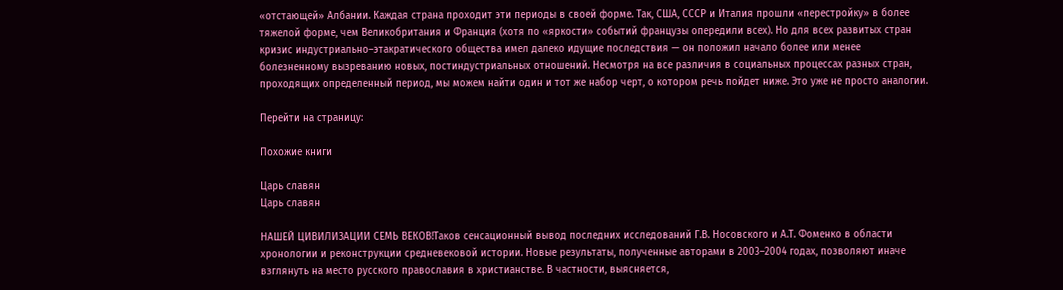«отстающей» Албании. Каждая страна проходит эти периоды в своей форме. Так, США, СССР и Италия прошли «перестройку» в более тяжелой форме, чем Великобритания и Франция (хотя по «яркости» событий французы опередили всех). Но для всех развитых стран кризис индустриально–этакратического общества имел далеко идущие последствия — он положил начало более или менее болезненному вызреванию новых, постиндустриальных отношений. Несмотря на все различия в социальных процессах разных стран, проходящих определенный период, мы можем найти один и тот же набор черт, о котором речь пойдет ниже. Это уже не просто аналогии.

Перейти на страницу:

Похожие книги

Царь славян
Царь славян

НАШЕЙ ЦИВИЛИЗАЦИИ СЕМЬ ВЕКОВ!Таков сенсационный вывод последних исследований Г.В. Носовского и А.Т. Фоменко в области хронологии и реконструкции средневековой истории. Новые результаты, полученные авторами в 2003–2004 годах, позволяют иначе взглянуть на место русского православия в христианстве. В частности, выясняется,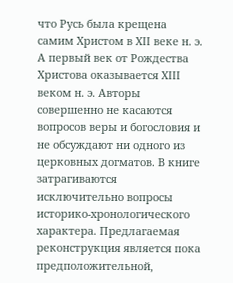что Русь была крещена самим Христом в XII веке н. э. А первый век от Рождества Христова оказывается XIII веком н. э. Авторы совершенно не касаются вопросов веры и богословия и не обсуждают ни одного из церковных догматов. В книге затрагиваются исключительно вопросы историко-хронологического характера. Предлагаемая реконструкция является пока предположительной,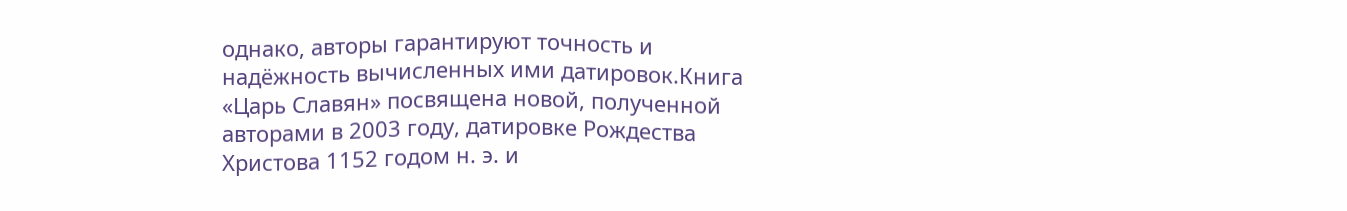однако, авторы гарантируют точность и надёжность вычисленных ими датировок.Книга «Царь Славян» посвящена новой, полученной авторами в 2003 году, датировке Рождества Христова 1152 годом н. э. и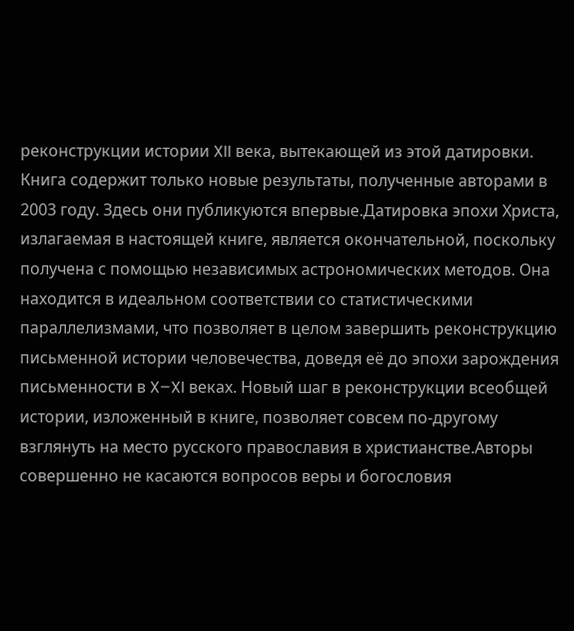реконструкции истории XII века, вытекающей из этой датировки. Книга содержит только новые результаты, полученные авторами в 2003 году. Здесь они публикуются впервые.Датировка эпохи Христа, излагаемая в настоящей книге, является окончательной, поскольку получена с помощью независимых астрономических методов. Она находится в идеальном соответствии со статистическими параллелизмами, что позволяет в целом завершить реконструкцию письменной истории человечества, доведя её до эпохи зарождения письменности в X–XI веках. Новый шаг в реконструкции всеобщей истории, изложенный в книге, позволяет совсем по-другому взглянуть на место русского православия в христианстве.Авторы совершенно не касаются вопросов веры и богословия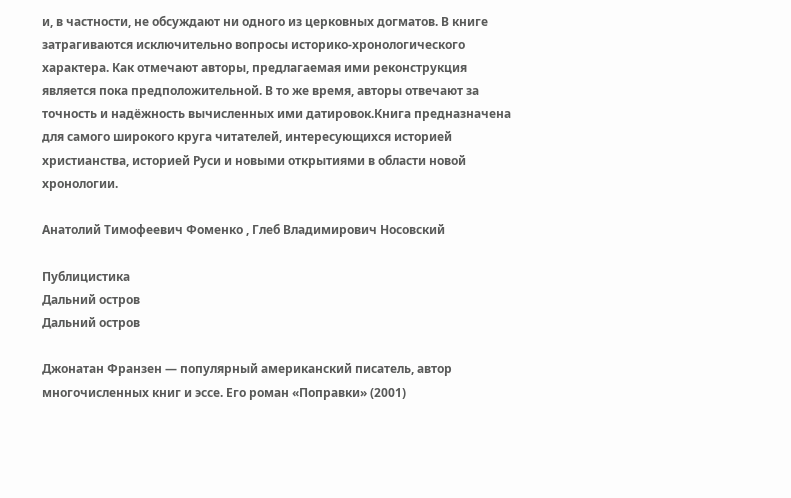и, в частности, не обсуждают ни одного из церковных догматов. В книге затрагиваются исключительно вопросы историко-хронологического характера. Как отмечают авторы, предлагаемая ими реконструкция является пока предположительной. В то же время, авторы отвечают за точность и надёжность вычисленных ими датировок.Книга предназначена для самого широкого круга читателей, интересующихся историей христианства, историей Руси и новыми открытиями в области новой хронологии.

Анатолий Тимофеевич Фоменко , Глеб Владимирович Носовский

Публицистика
Дальний остров
Дальний остров

Джонатан Франзен — популярный американский писатель, автор многочисленных книг и эссе. Его роман «Поправки» (2001)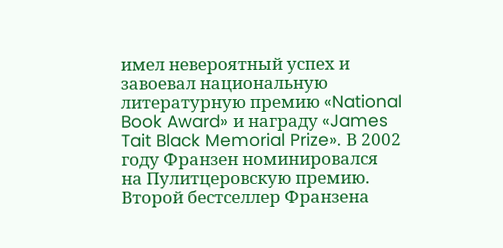имел невероятный успех и завоевал национальную литературную премию «National Book Award» и награду «James Tait Black Memorial Prize». В 2002 году Франзен номинировался на Пулитцеровскую премию. Второй бестселлер Франзена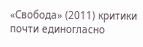«Свобода» (2011) критики почти единогласно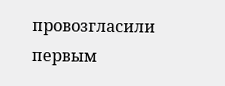провозгласили первым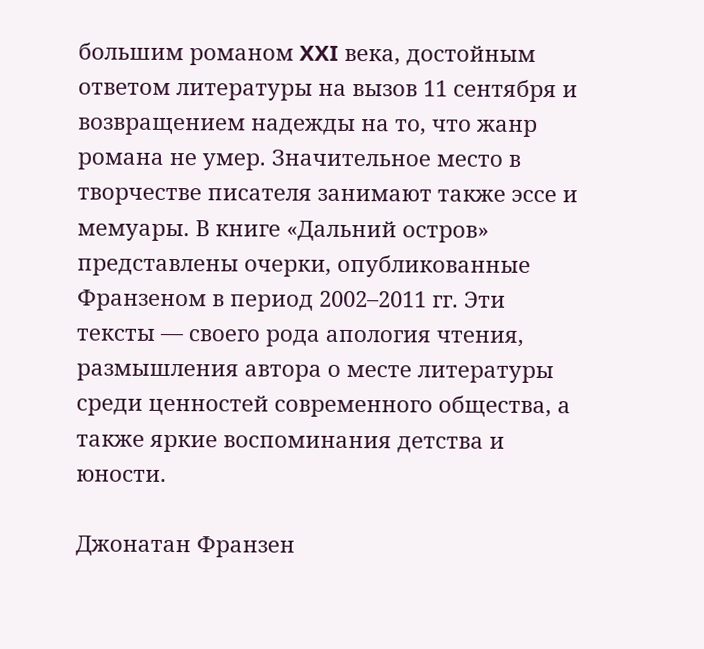большим романом XXI века, достойным ответом литературы на вызов 11 сентября и возвращением надежды на то, что жанр романа не умер. Значительное место в творчестве писателя занимают также эссе и мемуары. В книге «Дальний остров» представлены очерки, опубликованные Франзеном в период 2002–2011 гг. Эти тексты — своего рода апология чтения, размышления автора о месте литературы среди ценностей современного общества, а также яркие воспоминания детства и юности.

Джонатан Франзен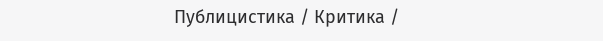Публицистика / Критика /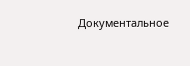Документальное